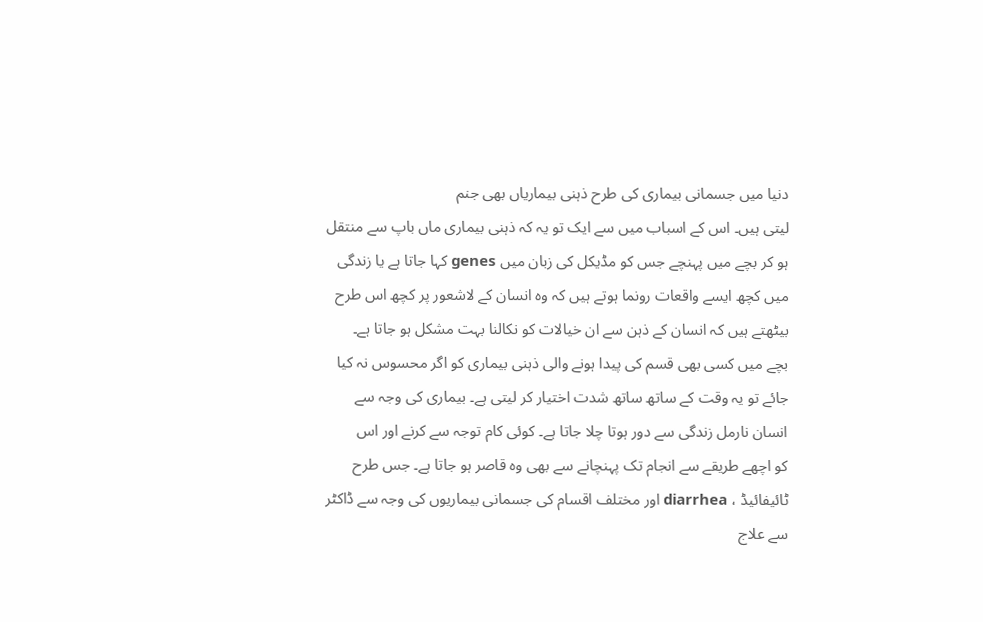دنیا میں جسمانی بیماری کی طرح ذہنی بیماریاں بھی جنم
لیتی ہیں۔ اس کے اسباب میں سے ایک تو یہ کہ ذہنی بیماری ماں باپ سے منتقل
ہو کر بچے میں پہنچے جس کو مڈیکل کی زبان میں genes کہا جاتا ہے یا زندگی
میں کچھ ایسے واقعات رونما ہوتے ہیں کہ وہ انسان کے لاشعور پر کچھ اس طرح
بیٹھتے ہیں کہ انسان کے ذہن سے ان خیالات کو نکالنا بہت مشکل ہو جاتا ہے۔
بچے میں کسی بھی قسم کی پیدا ہونے والی ذہنی بیماری کو اگر محسوس نہ کیا
جائے تو یہ وقت کے ساتھ ساتھ شدت اختیار کر لیتی ہے۔ بیماری کی وجہ سے
انسان نارمل زندگی سے دور ہوتا چلا جاتا ہے۔ کوئی کام توجہ سے کرنے اور اس
کو اچھے طریقے سے انجام تک پہنچانے سے بھی وہ قاصر ہو جاتا ہے۔ جس طرح
ٹائیفائیڈ ، diarrhea اور مختلف اقسام کی جسمانی بیماریوں کی وجہ سے ڈاکٹر
سے علاج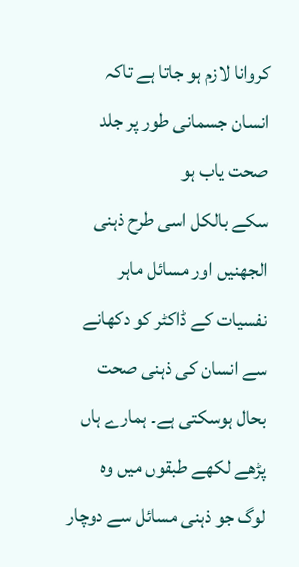کروانا لازم ہو جاتا ہے تاکہ انسان جسمانی طور پر جلد صحت یاب ہو
سکے بالکل اسی طرح ذہنی الجھنیں اور مسائل ماہر نفسیات کے ڈاکٹر کو دکھانے
سے انسان کی ذہنی صحت بحال ہوسکتی ہے۔ ہمارے ہاں پڑھے لکھے طبقوں میں وہ
لوگ جو ذہنی مسائل سے دوچار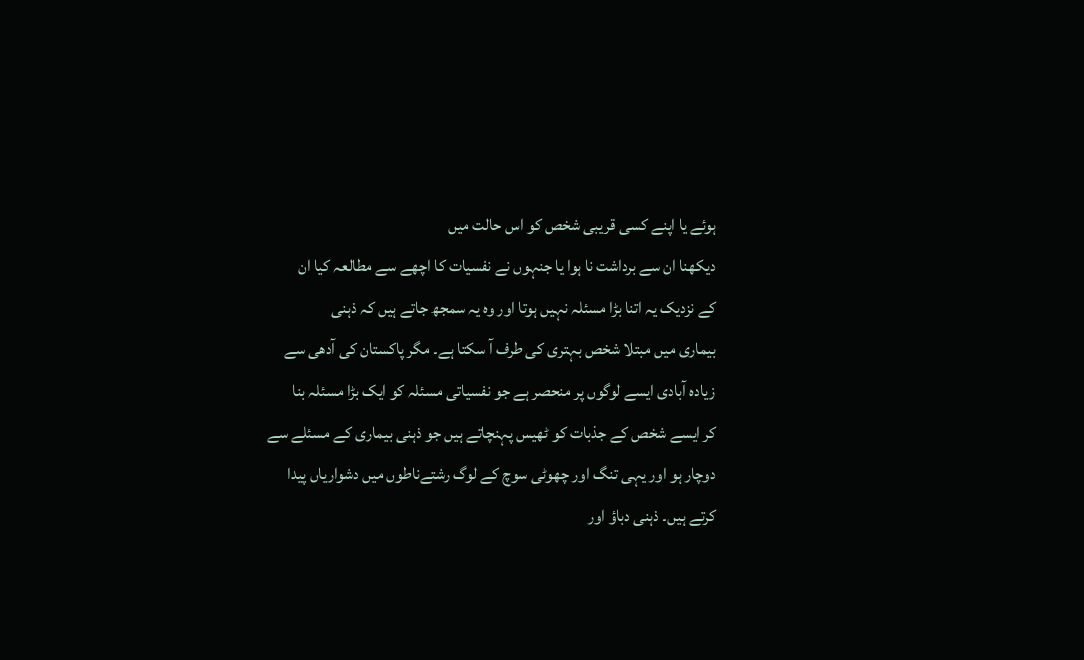ہوئے یا اپنے کسی قریبی شخص کو اس حالت میں
دیکھنا ان سے برداشت نا ہوا یا جنہوں نے نفسیات کا اچھے سے مطالعہ کیا ان
کے نزدیک یہ اتنا بڑا مسئلہ نہیں ہوتا اور وہ یہ سمجھ جاتے ہیں کہ ذہنی
بیماری میں مبتلا شخص بہتری کی طرف آ سکتا ہے۔ مگر پاکستان کی آدھی سے
زیادہ آبادی ایسے لوگوں پر منحصر ہے جو نفسیاتی مسئلہ کو ایک بڑا مسئلہ بنا
کر ایسے شخص کے جذبات کو ٹھیس پہنچاتے ہیں جو ذہنی بیماری کے مسئلے سے
دوچار ہو اور یہی تنگ اور چھوٹی سوچ کے لوگ رشتےناطوں میں دشواریاں پیدا
کرتے ہیں۔ ذہنی دباؤ اور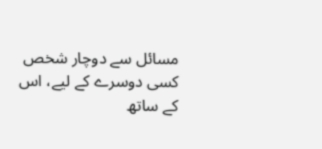مسائل سے دوچار شخص کسی دوسرے کے لیے، اس کے ساتھ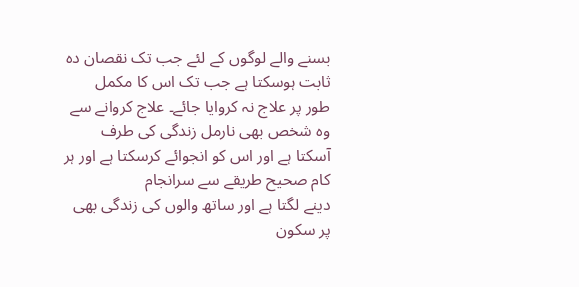بسنے والے لوگوں کے لئے جب تک نقصان دہ ثابت ہوسکتا ہے جب تک اس کا مکمل
طور پر علاج نہ کروایا جائے۔ علاج کروانے سے وہ شخص بھی نارمل زندگی کی طرف
آسکتا ہے اور اس کو انجوائے کرسکتا ہے اور ہر کام صحیح طریقے سے سرانجام
دینے لگتا ہے اور ساتھ والوں کی زندگی بھی پر سکون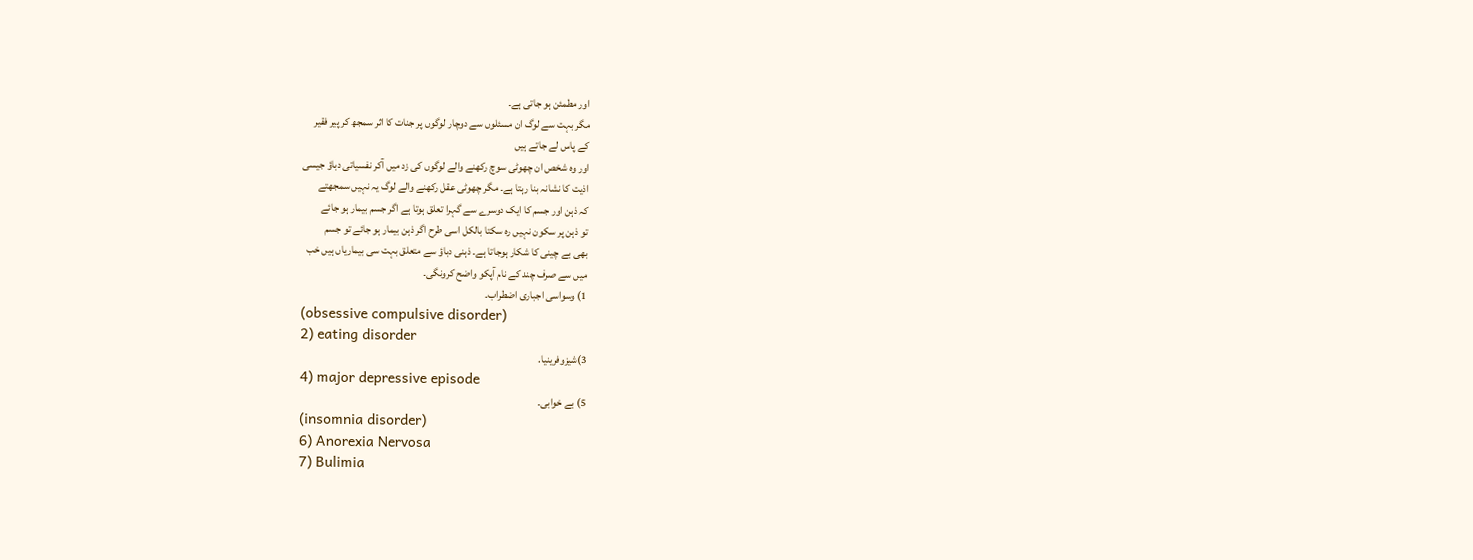اور مطمئن ہو جاتی ہے۔
مگر بہت سے لوگ ان مسئلوں سے دوچار لوگوں پر جنات کا اثر سمجھ کر پیر فقیر
کے پاس لے جاتے ہیں
اور وہ شخص ان چھوٹی سوچ رکھنے والے لوگوں کی زد میں آکر نفسیاتی دباؤ جیسی
اذیت کا نشانہ بنا رہتا ہے۔ مگر چھوٹی عقل رکھنے والے لوگ یہ نہیں سمجھتے
کہ ذہن اور جسم کا ایک دوسرے سے گہرا تعلق ہوتا ہے اگر جسم بیمار ہو جائے
تو ذہن پر سکون نہیں رہ سکتا بالکل اسی طرح اگر ذہن بیمار ہو جائے تو جسم
بھی بے چینی کا شکار ہوجاتا ہے۔ ذہنی دباؤ سے متعلق بہت سی بیماریاں ہیں خب
میں سے صرف چند کے نام آپکو واضح کرونگی۔
1) وسواسی اجباری اضطراب۔
(obsessive compulsive disorder)
2) eating disorder
3)شیزوفرینیا.
4) major depressive episode
5) بے خوابی۔
(insomnia disorder)
6) Anorexia Nervosa
7) Bulimia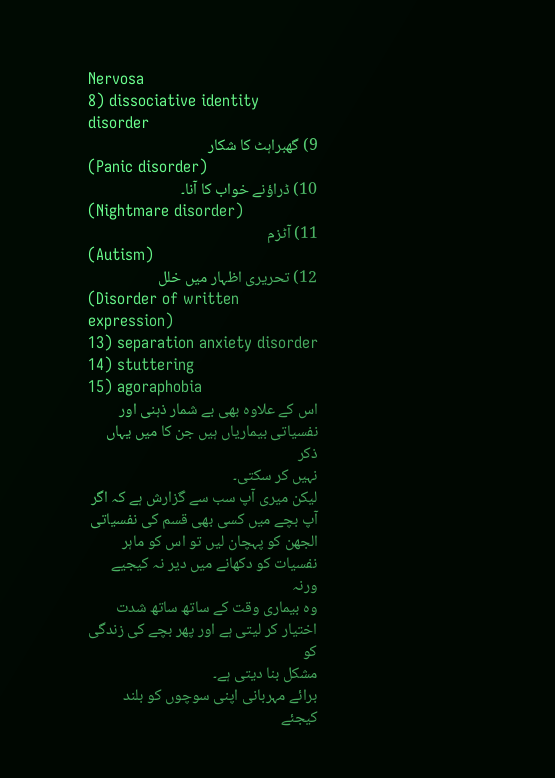Nervosa
8) dissociative identity disorder
9) گھبراہٹ کا شکار
(Panic disorder)
10) ڈراؤنے خواب کا آنا۔
(Nightmare disorder)
11) آٹزم
(Autism)
12) تحریری اظہار میں خلل
(Disorder of written expression)
13) separation anxiety disorder
14) stuttering
15) agoraphobia
اس کے علاوہ بھی بے شمار ذہنی اور نفسیاتی بیماریاں ہیں جن کا میں یہاں ذکر
نہیں کر سکتی۔
لیکن میری آپ سب سے گزارش ہے کہ اگر آپ بچے میں کسی بھی قسم کی نفسیاتی
الجھن کو پہچان لیں تو اس کو ماہر نفسیات کو دکھانے میں دیر نہ کیجیے ورنہ
وہ بیماری وقت کے ساتھ ساتھ شدت اختیار کر لیتی ہے اور پھر بچے کی زندگی کو
مشکل بنا دیتی ہے۔
برائے مہربانی اپنی سوچوں کو بلند کیجئے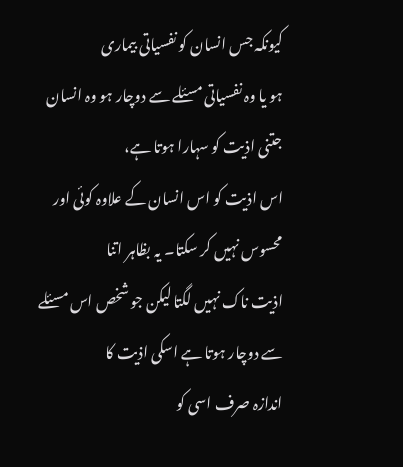کیونکہ جس انسان کو نفسیاتی بیماری
ہو یا وہ نفسیاتی مسئلے سے دوچار ہو وہ انسان جتنی اذیت کو سہارا ہوتا ہے،
اس اذیت کو اس انسان کے علاوہ کوئی اور محسوس نہیں کر سکتا۔ یہ بظاہر اتنا
اذیت ناک نہیں لگتا لیکن جو شخص اس مسئلے سے دوچار ہوتا ہے اسکی اذیت کا
اندازہ صرف اسی کو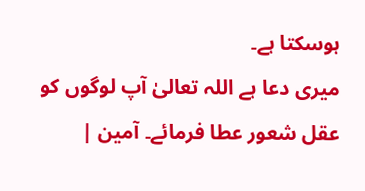ہوسکتا ہے۔
میری دعا ہے اللہ تعالیٰ آپ لوگوں کو عقل شعور عطا فرمائے۔ آمین |